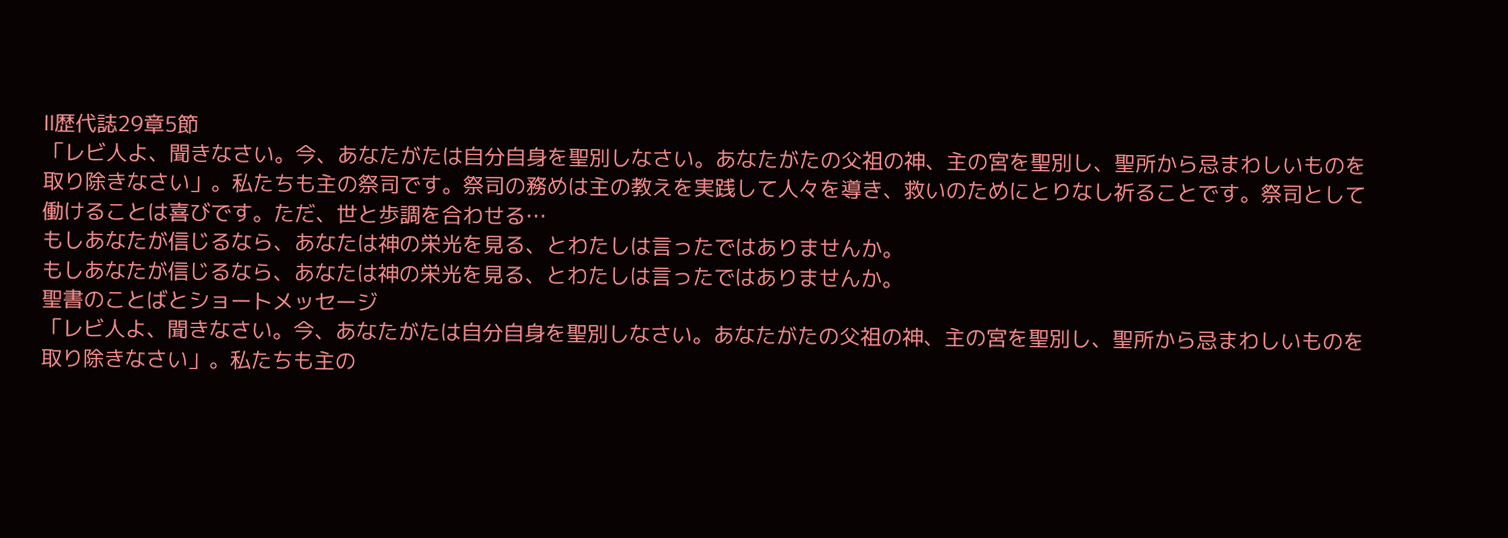Ⅱ歴代誌29章5節
「レビ人よ、聞きなさい。今、あなたがたは自分自身を聖別しなさい。あなたがたの父祖の神、主の宮を聖別し、聖所から忌まわしいものを取り除きなさい」。私たちも主の祭司です。祭司の務めは主の教えを実践して人々を導き、救いのためにとりなし祈ることです。祭司として働けることは喜びです。ただ、世と歩調を合わせる…
もしあなたが信じるなら、あなたは神の栄光を見る、とわたしは言ったではありませんか。
もしあなたが信じるなら、あなたは神の栄光を見る、とわたしは言ったではありませんか。
聖書のことばとショートメッセージ
「レビ人よ、聞きなさい。今、あなたがたは自分自身を聖別しなさい。あなたがたの父祖の神、主の宮を聖別し、聖所から忌まわしいものを取り除きなさい」。私たちも主の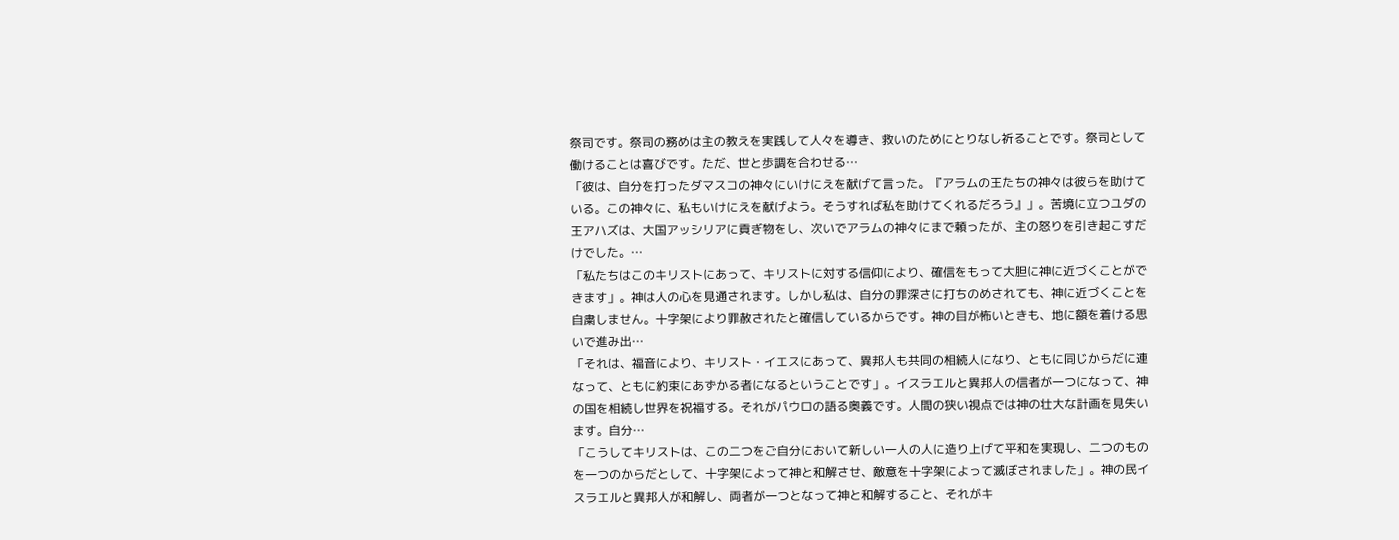祭司です。祭司の務めは主の教えを実践して人々を導き、救いのためにとりなし祈ることです。祭司として働けることは喜びです。ただ、世と歩調を合わせる…
「彼は、自分を打ったダマスコの神々にいけにえを献げて言った。『アラムの王たちの神々は彼らを助けている。この神々に、私もいけにえを献げよう。そうすれば私を助けてくれるだろう』」。苦境に立つユダの王アハズは、大国アッシリアに貢ぎ物をし、次いでアラムの神々にまで頼ったが、主の怒りを引き起こすだけでした。…
「私たちはこのキリストにあって、キリストに対する信仰により、確信をもって大胆に神に近づくことができます」。神は人の心を見通されます。しかし私は、自分の罪深さに打ちのめされても、神に近づくことを自粛しません。十字架により罪赦されたと確信しているからです。神の目が怖いときも、地に額を着ける思いで進み出…
「それは、福音により、キリスト・イエスにあって、異邦人も共同の相続人になり、ともに同じからだに連なって、ともに約束にあずかる者になるということです」。イスラエルと異邦人の信者が一つになって、神の国を相続し世界を祝福する。それがパウロの語る奥義です。人間の狭い視点では神の壮大な計画を見失います。自分…
「こうしてキリストは、この二つをご自分において新しい一人の人に造り上げて平和を実現し、二つのものを一つのからだとして、十字架によって神と和解させ、敵意を十字架によって滅ぼされました」。神の民イスラエルと異邦人が和解し、両者が一つとなって神と和解すること、それがキ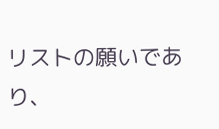リストの願いであり、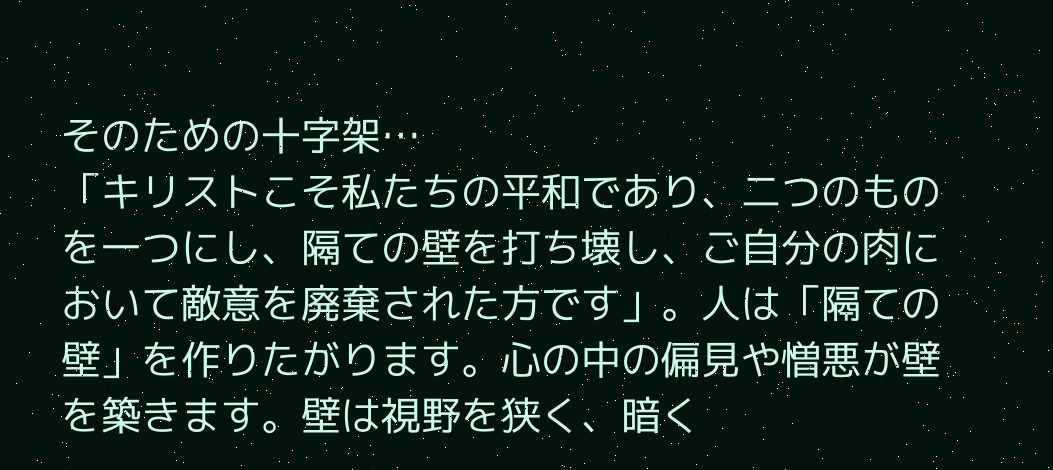そのための十字架…
「キリストこそ私たちの平和であり、二つのものを一つにし、隔ての壁を打ち壊し、ご自分の肉において敵意を廃棄された方です」。人は「隔ての壁」を作りたがります。心の中の偏見や憎悪が壁を築きます。壁は視野を狭く、暗く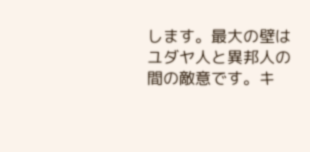します。最大の壁はユダヤ人と異邦人の間の敵意です。キ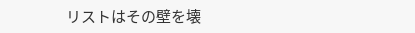リストはその壁を壊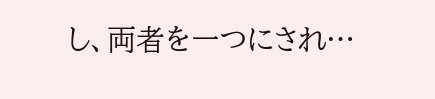し、両者を一つにされ…